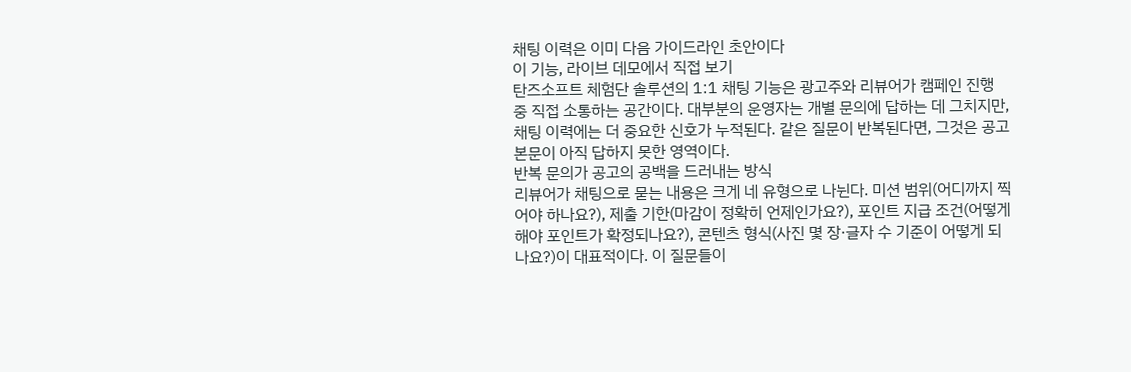채팅 이력은 이미 다음 가이드라인 초안이다
이 기능, 라이브 데모에서 직접 보기
탄즈소프트 체험단 솔루션의 1:1 채팅 기능은 광고주와 리뷰어가 캠페인 진행 중 직접 소통하는 공간이다. 대부분의 운영자는 개별 문의에 답하는 데 그치지만, 채팅 이력에는 더 중요한 신호가 누적된다. 같은 질문이 반복된다면, 그것은 공고 본문이 아직 답하지 못한 영역이다.
반복 문의가 공고의 공백을 드러내는 방식
리뷰어가 채팅으로 묻는 내용은 크게 네 유형으로 나뉜다. 미션 범위(어디까지 찍어야 하나요?), 제출 기한(마감이 정확히 언제인가요?), 포인트 지급 조건(어떻게 해야 포인트가 확정되나요?), 콘텐츠 형식(사진 몇 장·글자 수 기준이 어떻게 되나요?)이 대표적이다. 이 질문들이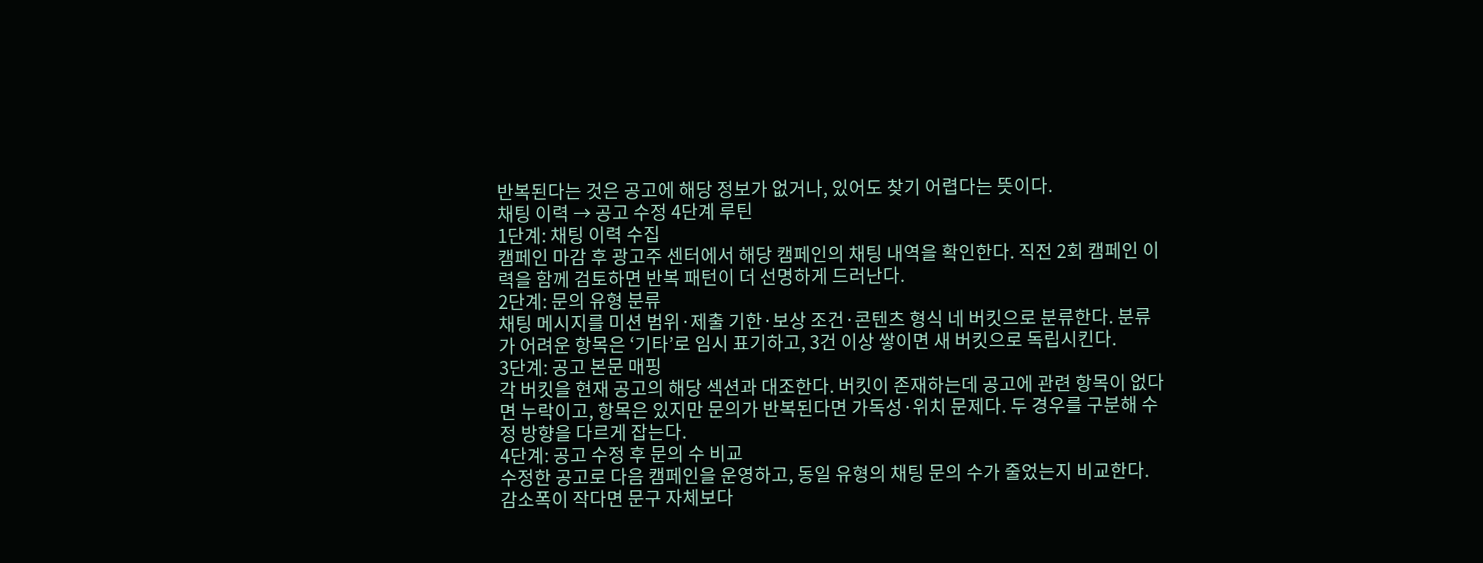반복된다는 것은 공고에 해당 정보가 없거나, 있어도 찾기 어렵다는 뜻이다.
채팅 이력 → 공고 수정 4단계 루틴
1단계: 채팅 이력 수집
캠페인 마감 후 광고주 센터에서 해당 캠페인의 채팅 내역을 확인한다. 직전 2회 캠페인 이력을 함께 검토하면 반복 패턴이 더 선명하게 드러난다.
2단계: 문의 유형 분류
채팅 메시지를 미션 범위·제출 기한·보상 조건·콘텐츠 형식 네 버킷으로 분류한다. 분류가 어려운 항목은 ‘기타’로 임시 표기하고, 3건 이상 쌓이면 새 버킷으로 독립시킨다.
3단계: 공고 본문 매핑
각 버킷을 현재 공고의 해당 섹션과 대조한다. 버킷이 존재하는데 공고에 관련 항목이 없다면 누락이고, 항목은 있지만 문의가 반복된다면 가독성·위치 문제다. 두 경우를 구분해 수정 방향을 다르게 잡는다.
4단계: 공고 수정 후 문의 수 비교
수정한 공고로 다음 캠페인을 운영하고, 동일 유형의 채팅 문의 수가 줄었는지 비교한다. 감소폭이 작다면 문구 자체보다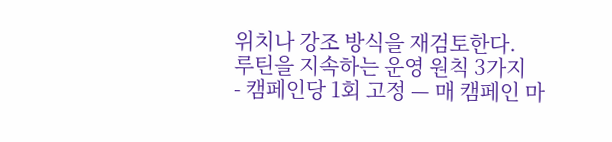위치나 강조 방식을 재검토한다.
루틴을 지속하는 운영 원칙 3가지
- 캠페인당 1회 고정 — 매 캠페인 마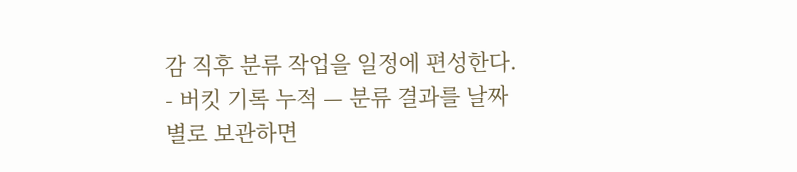감 직후 분류 작업을 일정에 편성한다.
- 버킷 기록 누적 — 분류 결과를 날짜별로 보관하면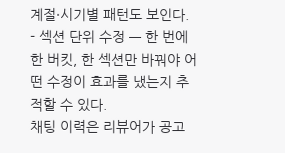계절·시기별 패턴도 보인다.
- 섹션 단위 수정 — 한 번에 한 버킷, 한 섹션만 바꿔야 어떤 수정이 효과를 냈는지 추적할 수 있다.
채팅 이력은 리뷰어가 공고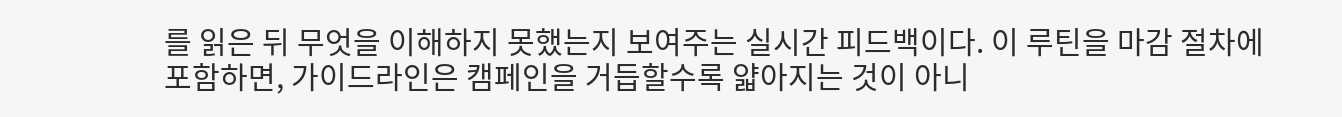를 읽은 뒤 무엇을 이해하지 못했는지 보여주는 실시간 피드백이다. 이 루틴을 마감 절차에 포함하면, 가이드라인은 캠페인을 거듭할수록 얇아지는 것이 아니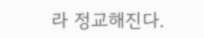라 정교해진다.